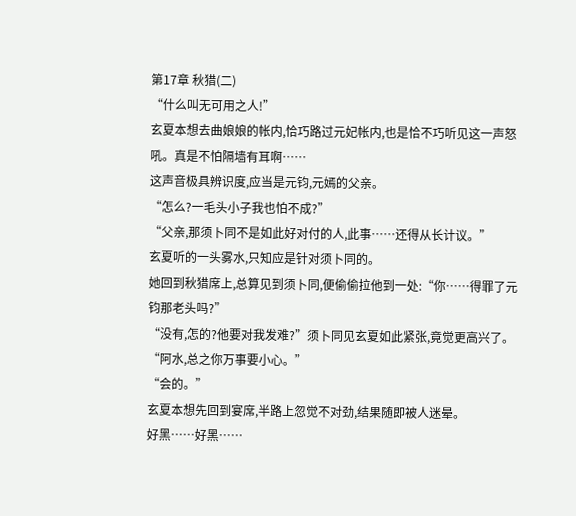第17章 秋猎(二)
“什么叫无可用之人!”
玄夏本想去曲娘娘的帐内,恰巧路过元妃帐内,也是恰不巧听见这一声怒吼。真是不怕隔墙有耳啊……
这声音极具辨识度,应当是元钧,元嫣的父亲。
“怎么?一毛头小子我也怕不成?”
“父亲,那须卜同不是如此好对付的人,此事……还得从长计议。”
玄夏听的一头雾水,只知应是针对须卜同的。
她回到秋猎席上,总算见到须卜同,便偷偷拉他到一处:“你……得罪了元钧那老头吗?”
“没有,怎的?他要对我发难?”须卜同见玄夏如此紧张,竟觉更高兴了。
“阿水,总之你万事要小心。”
“会的。”
玄夏本想先回到宴席,半路上忽觉不对劲,结果随即被人迷晕。
好黑……好黑……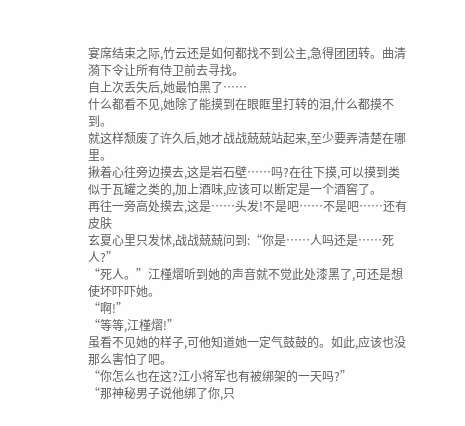宴席结束之际,竹云还是如何都找不到公主,急得团团转。曲清漪下令让所有侍卫前去寻找。
自上次丢失后,她最怕黑了……
什么都看不见,她除了能摸到在眼眶里打转的泪,什么都摸不到。
就这样颓废了许久后,她才战战兢兢站起来,至少要弄清楚在哪里。
揪着心往旁边摸去,这是岩石壁……吗?在往下摸,可以摸到类似于瓦罐之类的,加上酒味,应该可以断定是一个酒窖了。
再往一旁高处摸去,这是……头发!不是吧……不是吧……还有皮肤
玄夏心里只发怵,战战兢兢问到:“你是……人吗还是……死人?”
“死人。”江槿熠听到她的声音就不觉此处漆黑了,可还是想使坏吓吓她。
“啊!”
“等等,江槿熠!”
虽看不见她的样子,可他知道她一定气鼓鼓的。如此,应该也没那么害怕了吧。
“你怎么也在这?江小将军也有被绑架的一天吗?”
“那神秘男子说他绑了你,只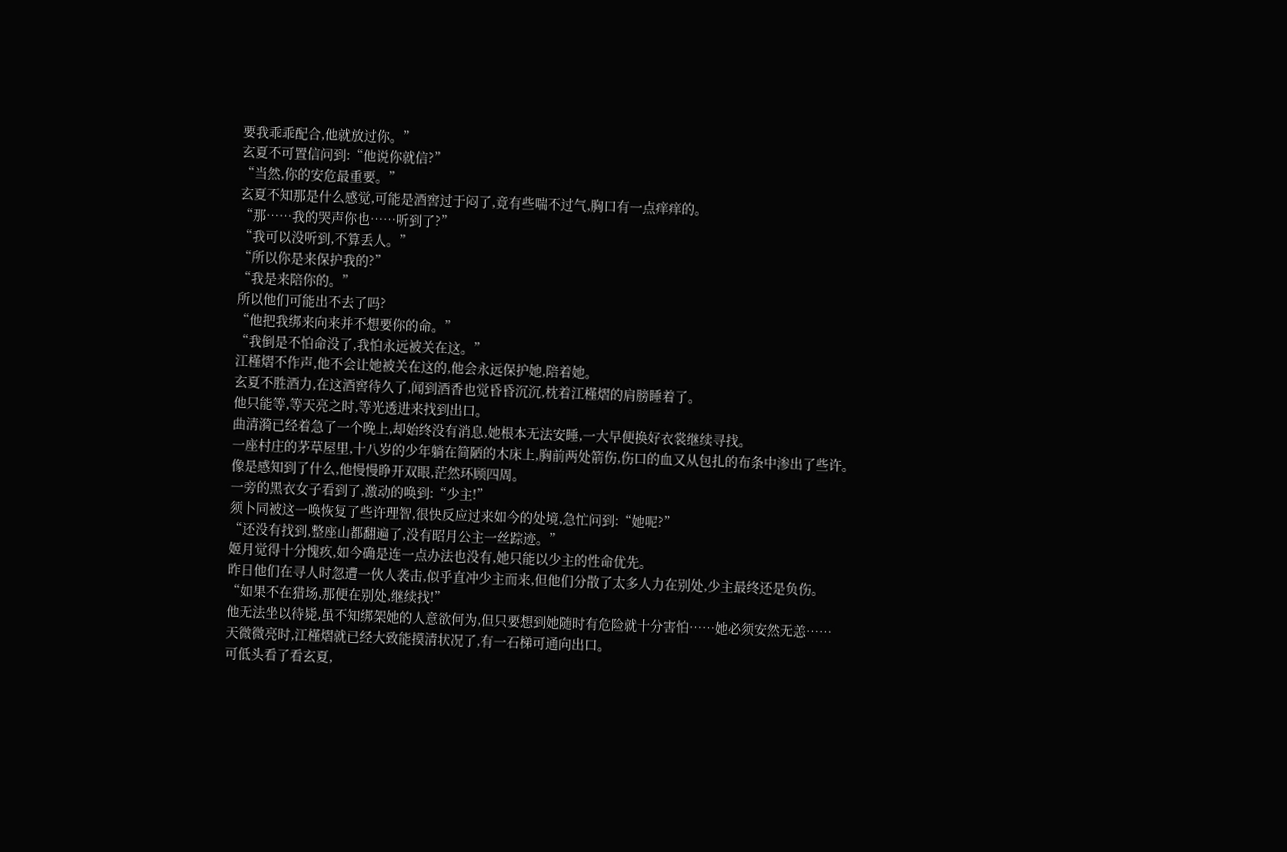要我乖乖配合,他就放过你。”
玄夏不可置信问到:“他说你就信?”
“当然,你的安危最重要。”
玄夏不知那是什么感觉,可能是酒窖过于闷了,竟有些喘不过气,胸口有一点痒痒的。
“那……我的哭声你也……听到了?”
“我可以没听到,不算丢人。”
“所以你是来保护我的?”
“我是来陪你的。”
所以他们可能出不去了吗?
“他把我绑来向来并不想要你的命。”
“我倒是不怕命没了,我怕永远被关在这。”
江槿熠不作声,他不会让她被关在这的,他会永远保护她,陪着她。
玄夏不胜酒力,在这酒窖待久了,闻到酒香也觉昏昏沉沉,枕着江槿熠的肩膀睡着了。
他只能等,等天亮之时,等光透进来找到出口。
曲清漪已经着急了一个晚上,却始终没有消息,她根本无法安睡,一大早便换好衣裳继续寻找。
一座村庄的茅草屋里,十八岁的少年躺在简陋的木床上,胸前两处箭伤,伤口的血又从包扎的布条中渗出了些许。
像是感知到了什么,他慢慢睁开双眼,茫然环顾四周。
一旁的黑衣女子看到了,激动的唤到:“少主!”
须卜同被这一唤恢复了些许理智,很快反应过来如今的处境,急忙问到:“她呢?”
“还没有找到,整座山都翻遍了,没有昭月公主一丝踪迹。”
姬月觉得十分愧疚,如今确是连一点办法也没有,她只能以少主的性命优先。
昨日他们在寻人时忽遭一伙人袭击,似乎直冲少主而来,但他们分散了太多人力在别处,少主最终还是负伤。
“如果不在猎场,那便在别处,继续找!”
他无法坐以待毙,虽不知绑架她的人意欲何为,但只要想到她随时有危险就十分害怕……她必须安然无恙……
天微微亮时,江槿熠就已经大致能摸清状况了,有一石梯可通向出口。
可低头看了看玄夏,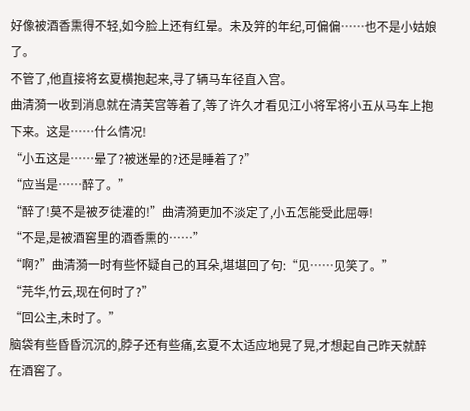好像被酒香熏得不轻,如今脸上还有红晕。未及笄的年纪,可偏偏……也不是小姑娘了。
不管了,他直接将玄夏横抱起来,寻了辆马车径直入宫。
曲清漪一收到消息就在清芙宫等着了,等了许久才看见江小将军将小五从马车上抱下来。这是……什么情况!
“小五这是……晕了?被迷晕的?还是睡着了?”
“应当是……醉了。”
“醉了!莫不是被歹徒灌的!”曲清漪更加不淡定了,小五怎能受此屈辱!
“不是,是被酒窖里的酒香熏的……”
“啊?”曲清漪一时有些怀疑自己的耳朵,堪堪回了句:“见……见笑了。”
“芫华,竹云,现在何时了?”
“回公主,未时了。”
脑袋有些昏昏沉沉的,脖子还有些痛,玄夏不太适应地晃了晃,才想起自己昨天就醉在酒窖了。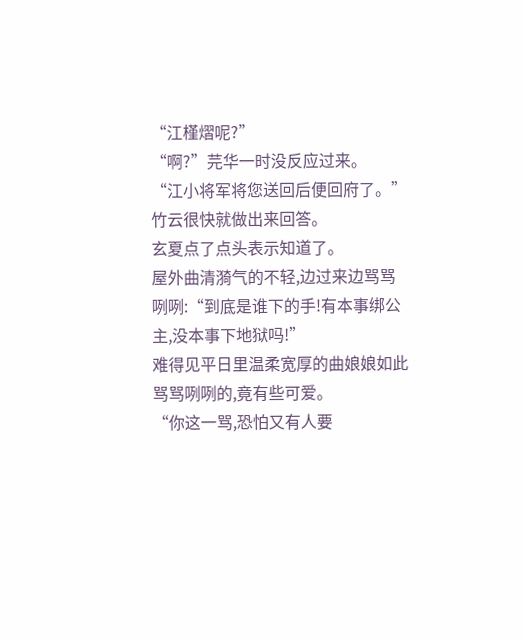“江槿熠呢?”
“啊?”芫华一时没反应过来。
“江小将军将您送回后便回府了。”竹云很快就做出来回答。
玄夏点了点头表示知道了。
屋外曲清漪气的不轻,边过来边骂骂咧咧:“到底是谁下的手!有本事绑公主,没本事下地狱吗!”
难得见平日里温柔宽厚的曲娘娘如此骂骂咧咧的,竟有些可爱。
“你这一骂,恐怕又有人要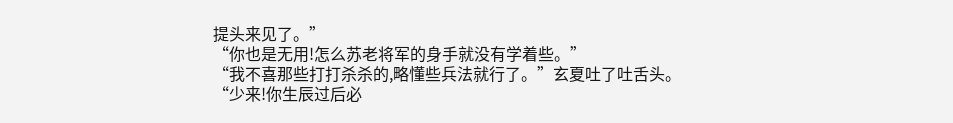提头来见了。”
“你也是无用!怎么苏老将军的身手就没有学着些。”
“我不喜那些打打杀杀的,略懂些兵法就行了。”玄夏吐了吐舌头。
“少来!你生辰过后必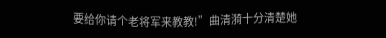要给你请个老将军来教教!”曲清漪十分清楚她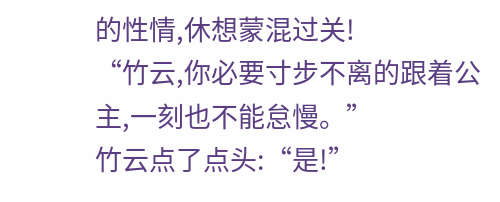的性情,休想蒙混过关!
“竹云,你必要寸步不离的跟着公主,一刻也不能怠慢。”
竹云点了点头:“是!”